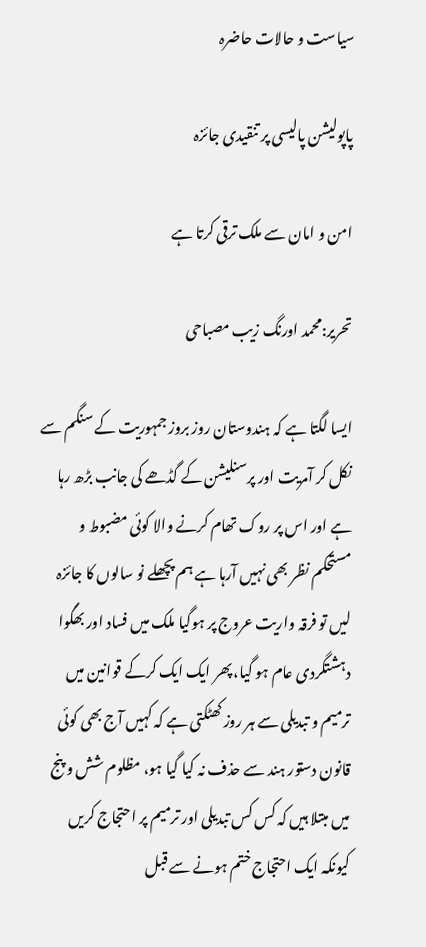سیاست و حالات حاضرہ

پاپولیشن پالیسی پر تنقیدی جائزہ

امن و امان سے ملک ترقی کرتا ہے

تحریر:محمد اورنگ زیب مصباحی

ایسا لگتا ہے کہ ہندوستان روز بروز جمہوریت کے سنگم سے نکل کر آمریت اور پرسنلیشن کے گڈھے کی جانب بڑھ رہا ہے اور اس پر روک تھام کرنے والا کوئی مضبوط و مستحکم نظر بھی نہیں آرہا ہے ہم پچھلے نو سالوں کا جائزہ لیں تو فرقہ واریت عروج پر ہوگیا ملک میں فساد اور بھگوا دہشتگردی عام ہو گیا، پھر ایک ایک کرکے قوانین میں ترمیم و تبدیلی سے ہر روز کھٹکتی ہے کہ کہیں آج بھی کوئی قانون دستور ہند سے حذف نہ کیا گیا ہو، مظلوم شش و پنج میں مبتلا ہیں کہ کس کس تبدیلی اور ترمیم پر احتجاج کریں کیونکہ ایک احتجاج ختم ہونے سے قبل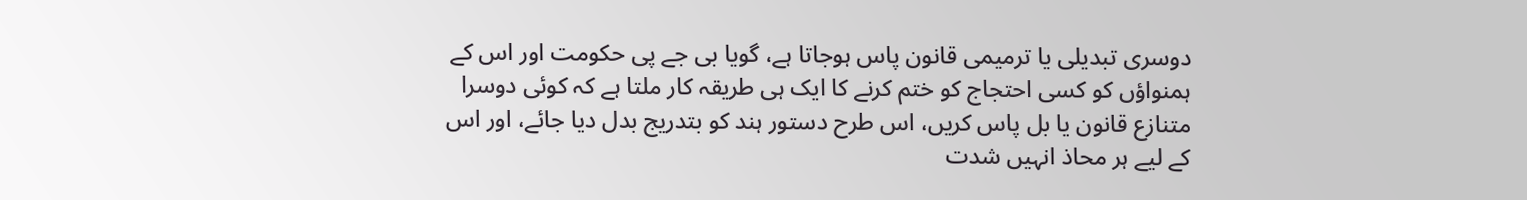دوسری تبدیلی یا ترمیمی قانون پاس ہوجاتا ہے، گویا بی جے پی حکومت اور اس کے ہمنواؤں کو کسی احتجاج کو ختم کرنے کا ایک ہی طریقہ کار ملتا ہے کہ کوئی دوسرا متنازع قانون یا بل پاس کریں، اس طرح دستور ہند کو بتدریج بدل دیا جائے، اور اس کے لیے ہر محاذ انہیں شدت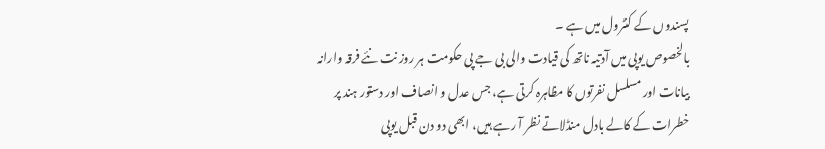پسندوں کے کنٹرول میں ہے ۔
بالخصوص یوپی میں آدتیہ ناتھ کی قیادت والی بی جے پی حکومت ہر روز نت نئے فرقہ وارانہ بیانات اور مسلسل نفرتوں کا مظاہرہ کرتی ہے، جس عدل و انصاف اور دستور ہند پر خطرات کے کالے بادل منڈلاتے نظر آ رہے ہیں، ابھی دو دن قبل یوپی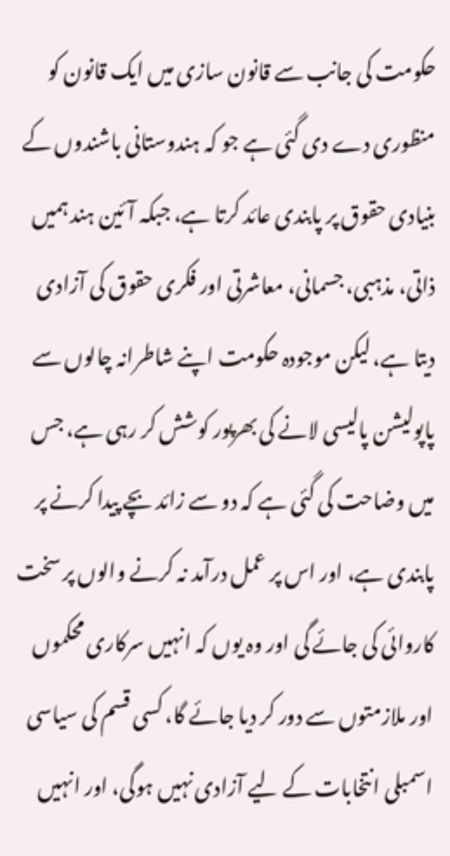حکومت کی جانب سے قانون سازی میں ایک قانون کو منظوری دے دی گئی ہے جو کہ ہندوستانی باشندوں کے بنیادی حقوق پر پابندی عائد کرتا ہے، جبکہ آئین ہند ہمیں ذاتی، مذہبی، جسمانی، معاشرتی اور فکری حقوق کی آزادی دیتا ہے، لیکن موجودہ حکومت اپنے شاطرانہ چالوں سے پاپولیشن پالیسی لانے کی بھرپور کوشش کر رہی ہے، جس میں وضاحت کی گئی ہے کہ دو سے زائد بچے پیدا کرنے پر پابندی ہے، اور اس پر عمل درآمد نہ کرنے والوں پر سخت کاروائی کی جائے گی اور وہ یوں کہ انہیں سرکاری محکموں اور ملازمتوں سے دور کر دیا جائے گا، کسی قسم کی سیاسی اسمبلی انتخابات کے لیے آزادی نہیں ہوگی، اور انہیں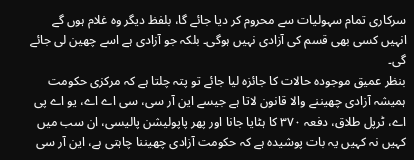سرکاری تمام سہولیات سے محروم کر دیا جائے گا، بلفظ دیگر وہ غلام ہوں گے انہیں کسی بھی قسم کی آزادی نہیں ہوگی۔ بلکہ جو آزادی ہے اسے چھین لی جائے گی۔
بنظر عمیق موجودہ حالات کا جائزہ لیا جائے تو پتہ چلتا ہے کہ مرکزی حکومت ہمیشہ آزادی چھیننے والا قانون لاتا ہے جیسے این آر سی، سی اے اے، یو اے پی اے، ٹرپل طلاق، دفعہ ۳۷۰ کا ہٹایا جانا اور پھر پاپولیشن پالیسی، ان سب میں کہیں نہ کہیں یہ بات پوشیدہ ہے کہ حکومت آزادی چھیننا چاہتی ہے، این آر سی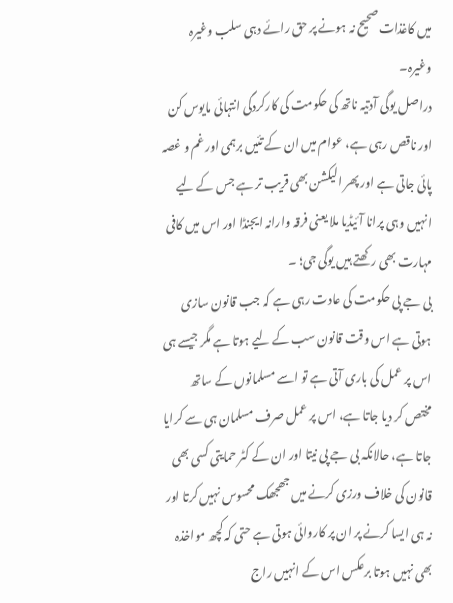میں کاغذات صحیح نہ ہونے پر حق رائے دہی سلب وغیرہ وغیرہ۔
دراصل یوگی آدتیہ ناتھ کی حکومت کی کارکردگی انتہائی مایوس کن اور ناقص رہی ہے، عوام میں ان کے تئیں برہمی اور غم و غصہ پائی جاتی ہے اور پھر الیکشن بھی قریب تر ہے جس کے لیے انہیں وہی پرانا آئیڈیا ملا یعنی فرقہ وارانہ ایجنڈا اور اس میں کافی مہارت بھی رکھتے ہیں یوگی جی؛ ۔
بی جے پی حکومت کی عادت رہی ہے کہ جب قانون سازی ہوتی ہے اس وقت قانون سب کے لیے ہوتا ہے مگر جیسے ہی اس پر عمل کی باری آتی ہے تو اسے مسلمانوں کے ساتھ مختص کر دیا جاتا ہے، اس پر عمل صرف مسلمان ہی سے کرایا جاتا ہے، حالانکہ بی جے پی نیتا اور ان کے کٹر حمایتی کسی بھی قانون کی خلاف ورزی کرنے میں جھجھک محسوس نہیں کرتا اور نہ ہی ایسا کرنے پر ان پر کاروائی ہوتی ہے حتی کہ کچھ مواخذہ بھی نہیں ہوتا برعکس اس کے انہیں راج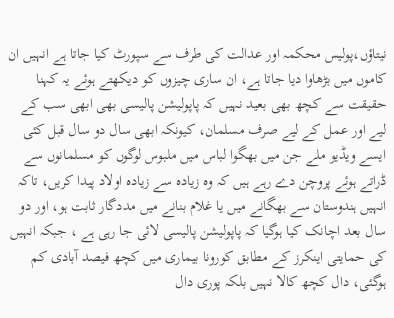نیتاؤں،پولیس محکمہ اور عدالت کی طرف سے سپورٹ کیا جاتا ہے انہیں ان کاموں میں بڑھاوا دیا جاتا ہے، ان ساری چیزوں کو دیکھتے ہوئے یہ کہنا حقیقت سے کچھ بھی بعید نہیں کہ پاپولیشن پالیسی بھی ابھی سب کے لیے اور عمل کے لیے صرف مسلمان، کیونکہ ابھی سال دو سال قبل کئی ایسے ویڈیو ملے جن میں بھگوا لباس میں ملبوس لوگوں کو مسلمانوں سے ڈراتے ہوئے پروچن دے رہے ہیں کہ وہ زیادہ سے زیادہ اولاد پیدا کریں، تاکہ انہیں ہندوستان سے بھگانے میں یا غلام بنانے میں مددگار ثابت ہو، اور دو سال بعد اچانک کیا ہوگیا کہ پاپولیشن پالیسی لائی جا رہی ہے ، جبکہ انہیں کی حمایتی اینکرز کے مطابق کورونا بیماری میں کچھ فیصد آبادی کم ہوگئی، دال کچھ کالا نہیں بلکہ پوری دال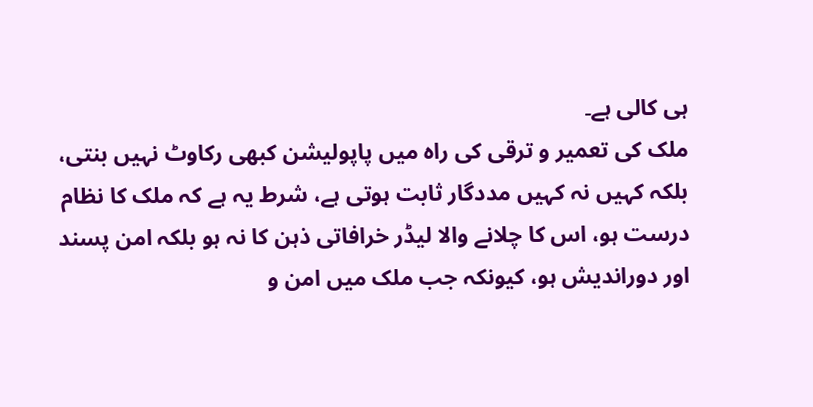ہی کالی ہے۔
ملک کی تعمیر و ترقی کی راہ میں پاپولیشن کبھی رکاوٹ نہیں بنتی، بلکہ کہیں نہ کہیں مددگار ثابت ہوتی ہے، شرط یہ ہے کہ ملک کا نظام درست ہو، اس کا چلانے والا لیڈر خرافاتی ذہن کا نہ ہو بلکہ امن پسند اور دوراندیش ہو، کیونکہ جب ملک میں امن و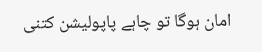امان ہوگا تو چاہے پاپولیشن کتنی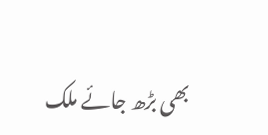بھی بڑھ جائے ملک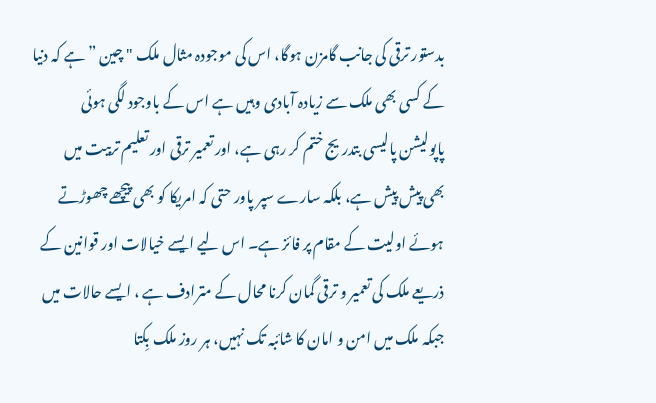بدستور ترقی کی جانب گامزن ہوگا، اس کی موجودہ مثال ملک "چین ” ہے کہ دنیا کے کسی بھی ملک سے زیادہ آبادی وہیں ہے اس کے باوجود لگی ہوئی پاپولیشن پالیسی بتدریج ختم کر رہی ہے، اور تعمیر ترقی اور تعلیم تربیت میں بھی پیش پیش ہے، بلکہ سارے سپر پاور حتی کہ امریکا کو بھی پیچھے چھوڑتے ہوئے اولیت کے مقام پر فائز ہے۔ اس لیے ایسے خیالات اور قوانین کے ذریعے ملک کی تعمیر و ترقی گمان کرنا محال کے مترادف ہے ، ایسے حالات میں جبکہ ملک میں امن و امان کا شائبہ تک نہیں، ہر روز ملک بِکتا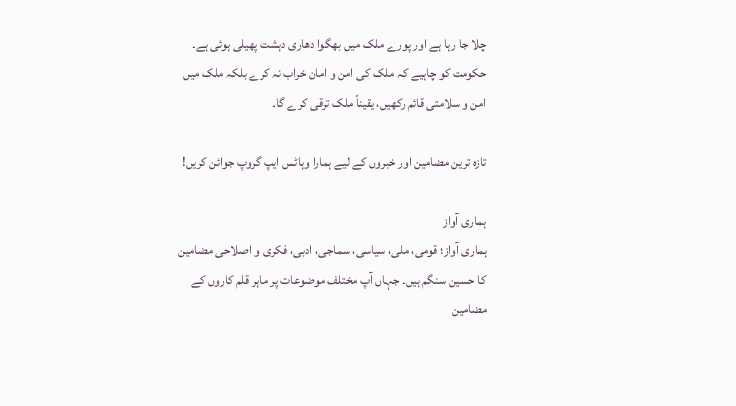چلا جا رہا ہے اور پورے ملک میں بھگوا دھاری دہشت پھیلی ہوئی ہے۔
حکومت کو چاہیے کہ ملک کی امن و امان خراب نہ کرے بلکہ ملک میں امن و سلامتی قائم رکھیں، یقیناً ملک ترقی کرے گا۔

تازہ ترین مضامین اور خبروں کے لیے ہمارا وہاٹس ایپ گروپ جوائن کریں!

ہماری آواز
ہماری آواز؛ قومی، ملی، سیاسی، سماجی، ادبی، فکری و اصلاحی مضامین کا حسین سنگم ہیں۔ جہاں آپ مختلف موضوعات پر ماہر قلم کاروں کے مضامین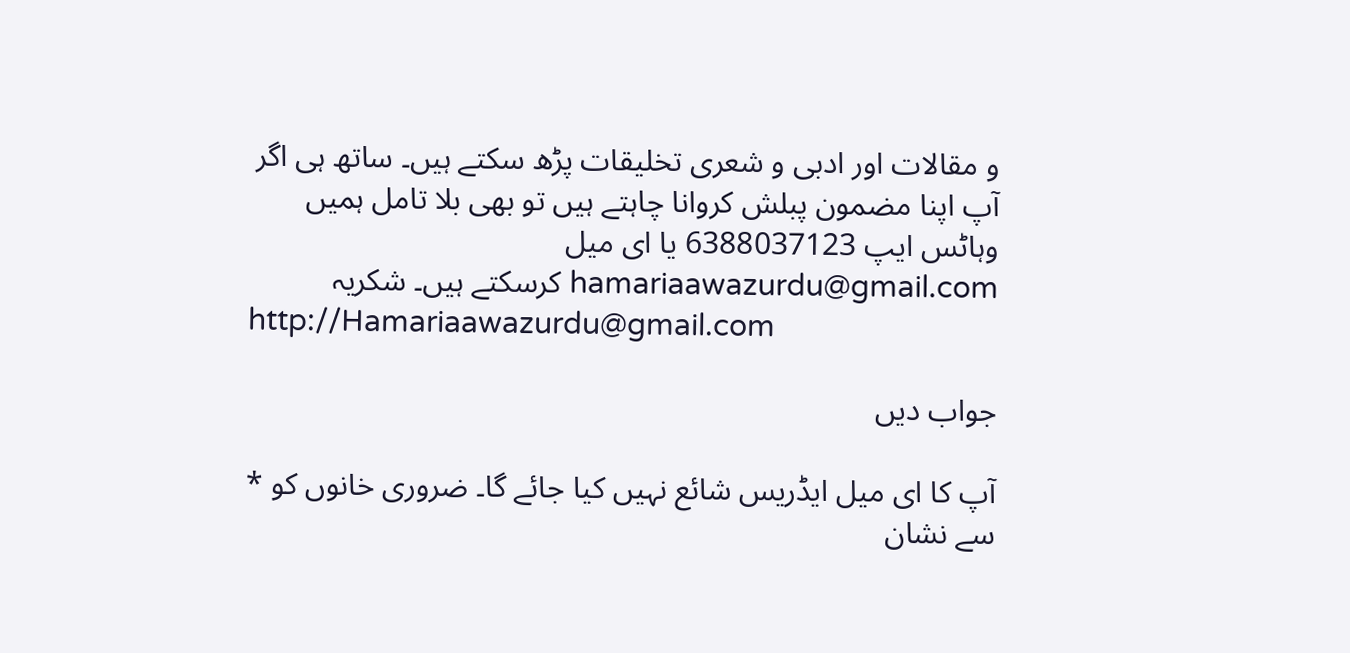و مقالات اور ادبی و شعری تخلیقات پڑھ سکتے ہیں۔ ساتھ ہی اگر آپ اپنا مضمون پبلش کروانا چاہتے ہیں تو بھی بلا تامل ہمیں وہاٹس ایپ 6388037123 یا ای میل hamariaawazurdu@gmail.com کرسکتے ہیں۔ شکریہ
http://Hamariaawazurdu@gmail.com

جواب دیں

آپ کا ای میل ایڈریس شائع نہیں کیا جائے گا۔ ضروری خانوں کو * سے نشان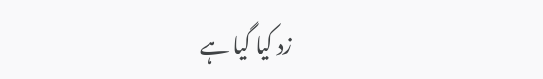زد کیا گیا ہے